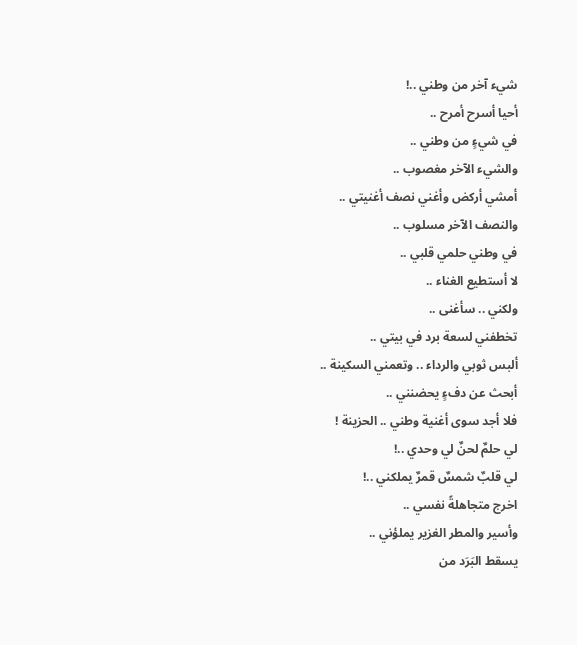شيء آخر من وطني ..!
أحيا أسرح أمرح ..
في شيءٍ من وطني ..
والشيء الآخر مغصوب ..
أمشي أركض وأغني نصف أغنيتي ..
والنصف الآخر مسلوب ..
في وطني حلمي قلبي ..
لا أستطيع الغناء ..
ولكني .. سأغنى ..
تخطفني لسعة برد في بيتي ..
ألبس ثوبي والرداء .. وتعمني السكينة ..
أبحث عن دفءٍ يحضنني ..
فلا أجد سوى أغنية وطني .. الحزينة !
لي حلمٌ لحنٌ لي وحدي ..!
لي قلبٌ شمسٌ قمرٌ يملكني ..!
اخرج متجاهلةً نفسي ..
وأسير والمطر الغزير يملؤني ..
يسقط البَرَد من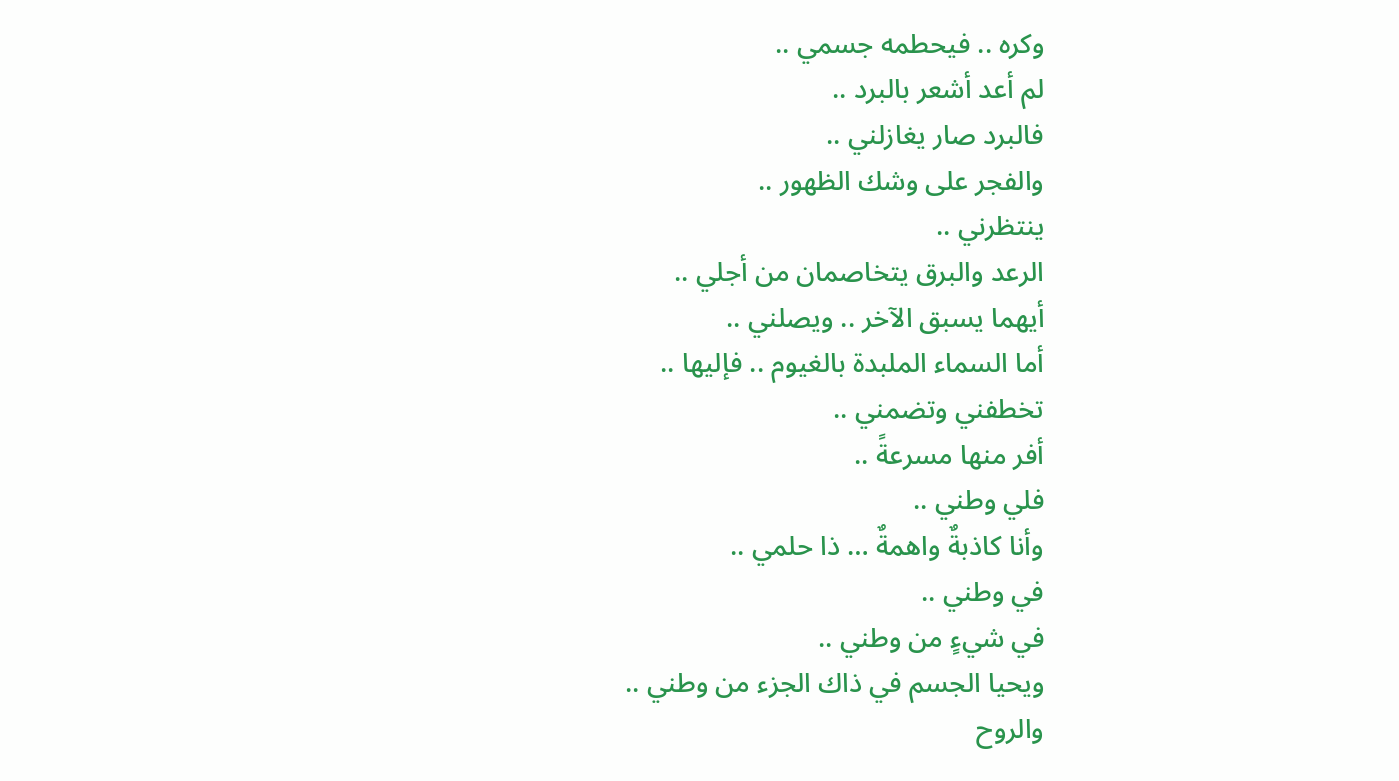وكره .. فيحطمه جسمي ..
لم أعد أشعر بالبرد ..
فالبرد صار يغازلني ..
والفجر على وشك الظهور ..
ينتظرني ..
الرعد والبرق يتخاصمان من أجلي ..
أيهما يسبق الآخر .. ويصلني ..
أما السماء الملبدة بالغيوم .. فإليها ..
تخطفني وتضمني ..
أفر منها مسرعةً ..
فلي وطني ..
وأنا كاذبةٌ واهمةٌ … ذا حلمي ..
في وطني ..
في شيءٍ من وطني ..
ويحيا الجسم في ذاك الجزء من وطني ..
والروح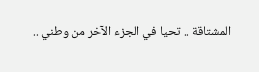المشتاقة .. تحيا في الجزء الآخر من وطني ..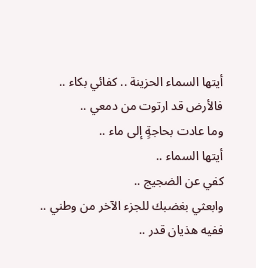أيتها السماء الحزينة .. كفائي بكاء ..
فالأرض قد ارتوت من دمعي ..
وما عادت بحاجةٍ إلى ماء ..
أيتها السماء ..
كفي عن الضجيج ..
وابعثي بغضبك للجزء الآخر من وطني ..
ففيه هذيان قدر ..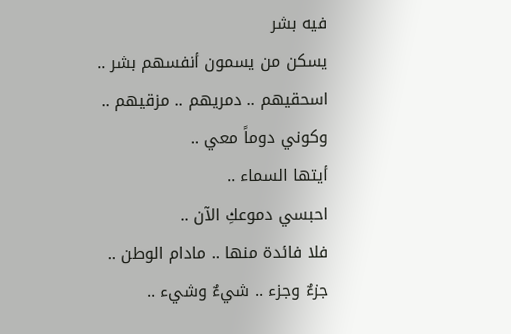فيه بشر
يسكن من يسمون أنفسهم بشر ..
اسحقيهم .. دمريهم .. مزقيهم ..
وكوني دوماً معي ..
أيتها السماء ..
احبسي دموعكِ الآن ..
فلا فائدة منها .. مادام الوطن ..
جزءٌ وجزء .. شيءٌ وشيء ..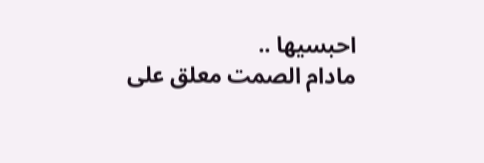احبسيها ..
مادام الصمت معلق على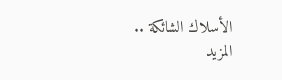الأسلاك الشائكة ..
المزيد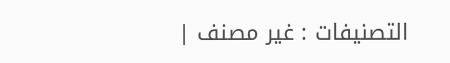التصنيفات : غير مصنف |